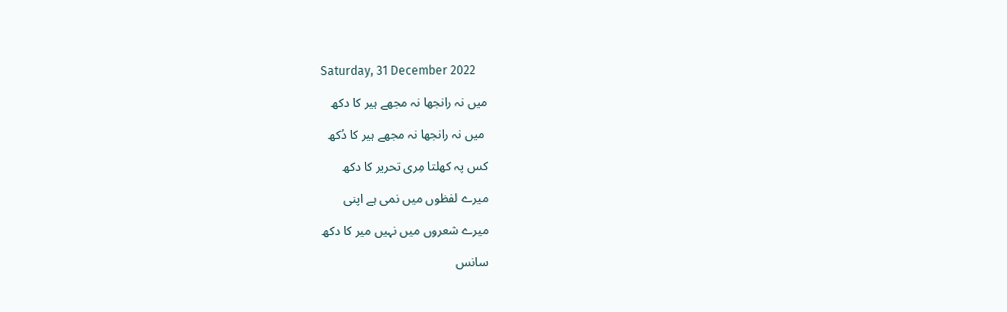Saturday, 31 December 2022

میں نہ رانجھا نہ مجھے ہیر کا دکھ

 میں نہ رانجھا نہ مجھے ہیر کا دُکھ

کس پہ کھلتا مِری تحریر کا دکھ

میرے لفظوں میں نمی ہے اپنی

میرے شعروں میں نہیں میر کا دکھ

سانس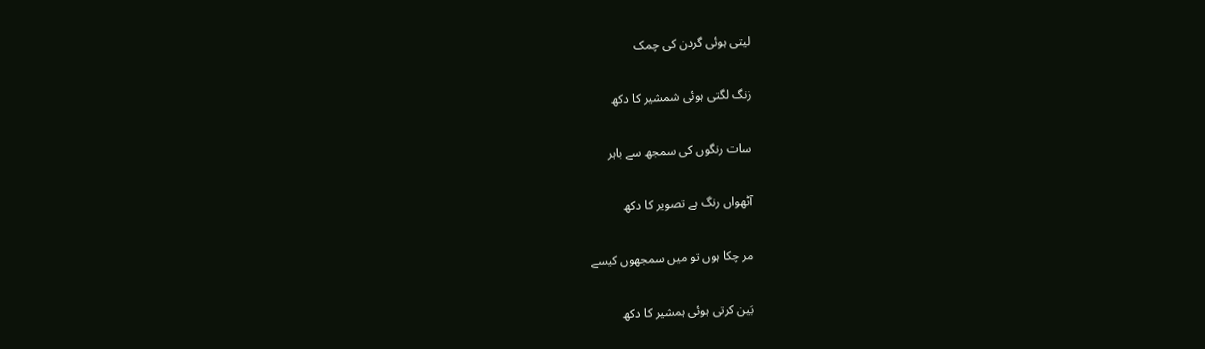لیتی ہوئی گردن کی چمک

زنگ لگتی ہوئی شمشیر کا دکھ

سات رنگوں کی سمجھ سے باہر

آٹھواں رنگ ہے تصویر کا دکھ

مر چکا ہوں تو میں سمجھوں کیسے

بَین کرتی ہوئی ہمشیر کا دکھ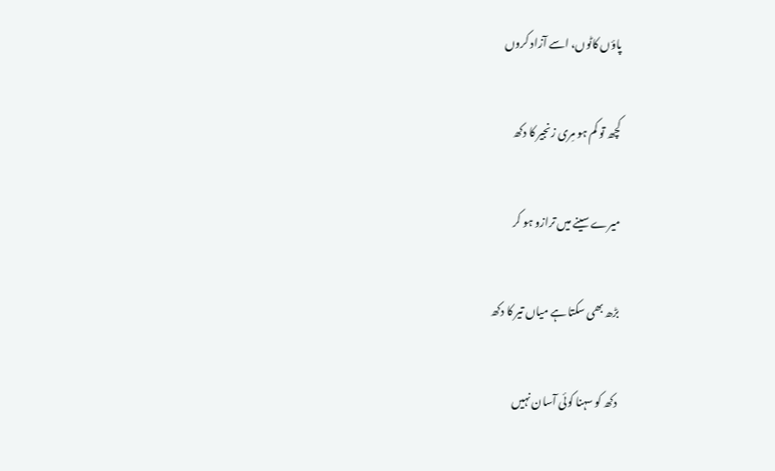پاؤں کاٹوں، اسے آزاد کروں

کچھ تو کم ہو مِری زنجیر کا دکھ

میرے سینے میں ترازو ہو کر

بڑھ بھی سکتا ہے میاں تیر کا دکھ

دکھ کو سہنا کوئی آسان نہیں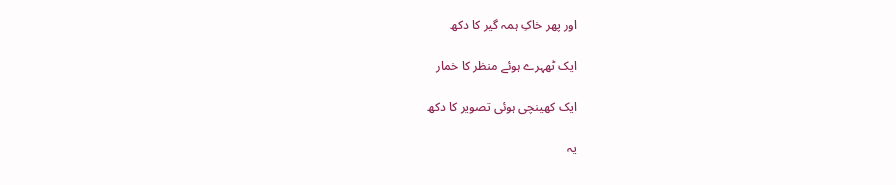اور پھر خاکِ ہمہ گیر کا دکھ

ایک ٹھہرے ہوئے منظر کا خمار

ایک کھینچی ہوئی تصویر کا دکھ

یہ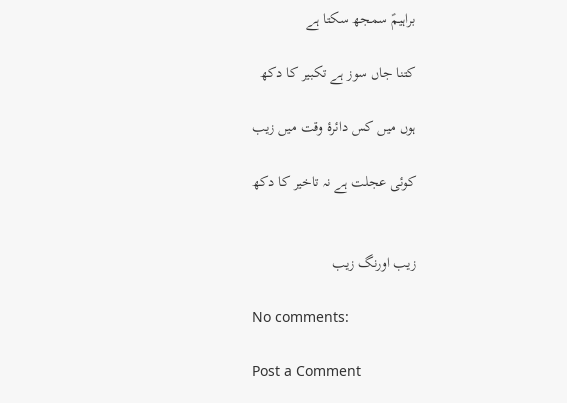براہیمؑ سمجھ سکتا ہے

کتنا جاں سوز ہے تکبیر کا دکھ

ہوں میں کس دائرۂ وقت میں زیب

کوئی عجلت ہے نہ تاخیر کا دکھ


زیب اورنگ زیب

No comments:

Post a Comment